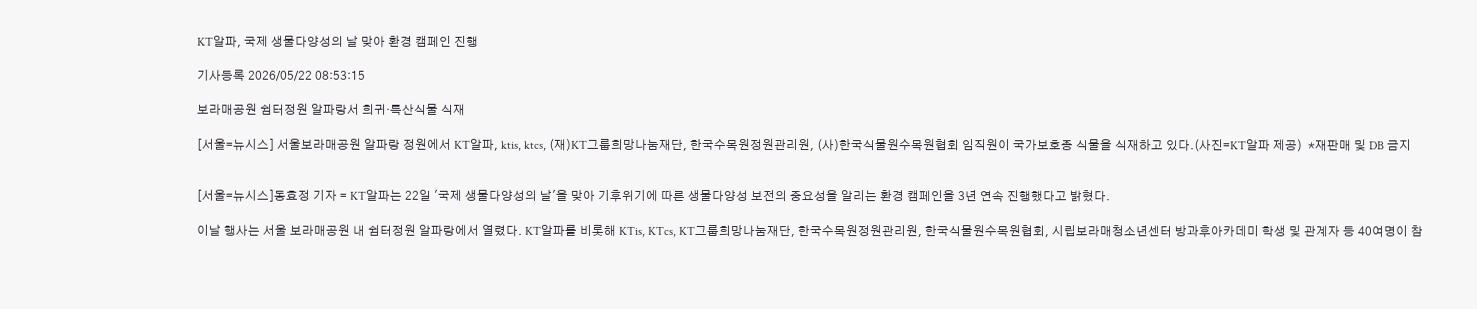KT알파, 국제 생물다양성의 날 맞아 환경 캠페인 진행

기사등록 2026/05/22 08:53:15

보라매공원 쉼터정원 알파랑서 희귀·특산식물 식재

[서울=뉴시스] 서울보라매공원 알파랑 정원에서 KT알파, ktis, ktcs, (재)KT그룹희망나눔재단, 한국수목원정원관리원, (사)한국식물원수목원협회 임직원이 국가보호종 식물을 식재하고 있다.(사진=KT알파 제공)  *재판매 및 DB 금지


[서울=뉴시스]동효정 기자 = KT알파는 22일 '국제 생물다양성의 날'을 맞아 기후위기에 따른 생물다양성 보전의 중요성을 알리는 환경 캠페인을 3년 연속 진행했다고 밝혔다.

이날 행사는 서울 보라매공원 내 쉼터정원 알파랑에서 열렸다. KT알파를 비롯해 KTis, KTcs, KT그룹희망나눔재단, 한국수목원정원관리원, 한국식물원수목원협회, 시립보라매청소년센터 방과후아카데미 학생 및 관계자 등 40여명이 참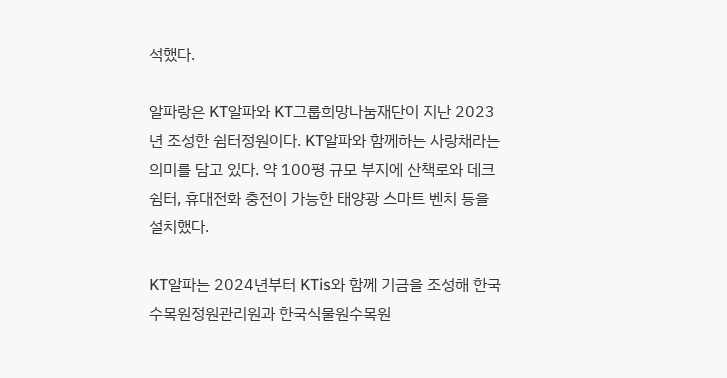석했다.

알파랑은 KT알파와 KT그룹희망나눔재단이 지난 2023년 조성한 쉼터정원이다. KT알파와 함께하는 사랑채라는 의미를 담고 있다. 약 100평 규모 부지에 산책로와 데크 쉼터, 휴대전화 충전이 가능한 태양광 스마트 벤치 등을 설치했다.

KT알파는 2024년부터 KTis와 함께 기금을 조성해 한국수목원정원관리원과 한국식물원수목원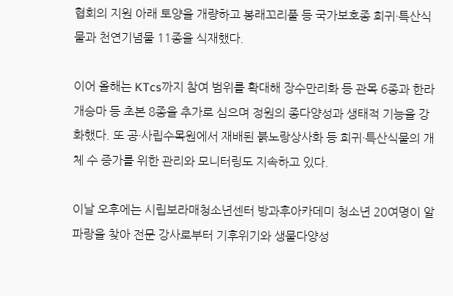협회의 지원 아래 토양을 개량하고 봉래꼬리풀 등 국가보호종 희귀·특산식물과 천연기념물 11종을 식재했다.

이어 올해는 KTcs까지 참여 범위를 확대해 장수만리화 등 관목 6종과 한라개승마 등 초본 8종을 추가로 심으며 정원의 종다양성과 생태적 기능을 강화했다. 또 공·사립수목원에서 재배된 붉노랑상사화 등 희귀·특산식물의 개체 수 증가를 위한 관리와 모니터링도 지속하고 있다.

이날 오후에는 시립보라매청소년센터 방과후아카데미 청소년 20여명이 알파랑을 찾아 전문 강사로부터 기후위기와 생물다양성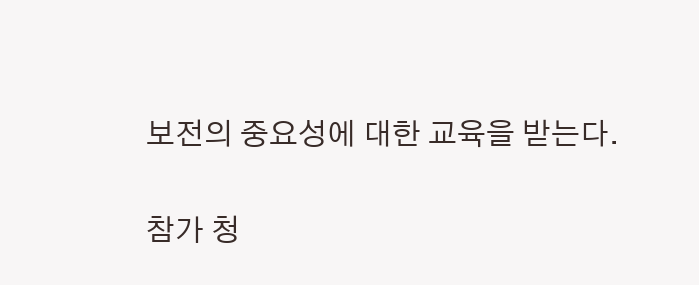보전의 중요성에 대한 교육을 받는다.

참가 청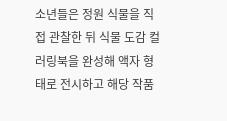소년들은 정원 식물을 직접 관찰한 뒤 식물 도감 컬러링북을 완성해 액자 형태로 전시하고 해당 작품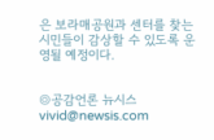은 보라매공원과 센터를 찾는 시민들이 감상할 수 있도록 운영될 예정이다.


◎공감언론 뉴시스 vivid@newsis.com